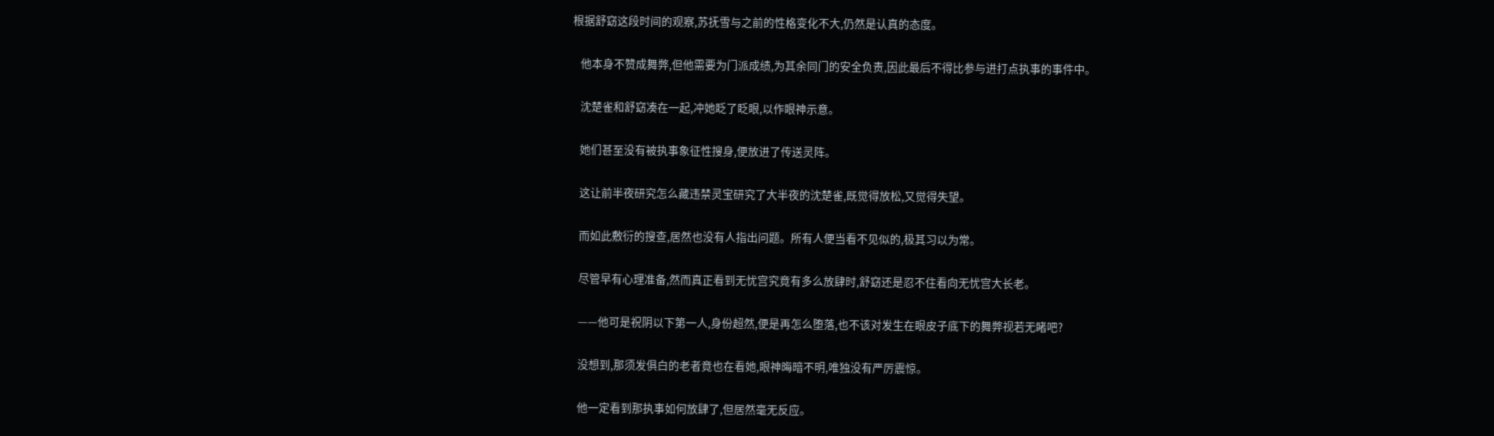根据舒窈这段时间的观察,苏抚雪与之前的性格变化不大,仍然是认真的态度。

    他本身不赞成舞弊,但他需要为门派成绩,为其余同门的安全负责,因此最后不得比参与进打点执事的事件中。

    沈楚雀和舒窈凑在一起,冲她眨了眨眼,以作眼神示意。

    她们甚至没有被执事象征性搜身,便放进了传送灵阵。

    这让前半夜研究怎么藏违禁灵宝研究了大半夜的沈楚雀,既觉得放松,又觉得失望。

    而如此敷衍的搜查,居然也没有人指出问题。所有人便当看不见似的,极其习以为常。

    尽管早有心理准备,然而真正看到无忧宫究竟有多么放肆时,舒窈还是忍不住看向无忧宫大长老。

    ——他可是祝阴以下第一人,身份超然,便是再怎么堕落,也不该对发生在眼皮子底下的舞弊视若无睹吧?

    没想到,那须发俱白的老者竟也在看她,眼神晦暗不明,唯独没有严厉震惊。

    他一定看到那执事如何放肆了,但居然毫无反应。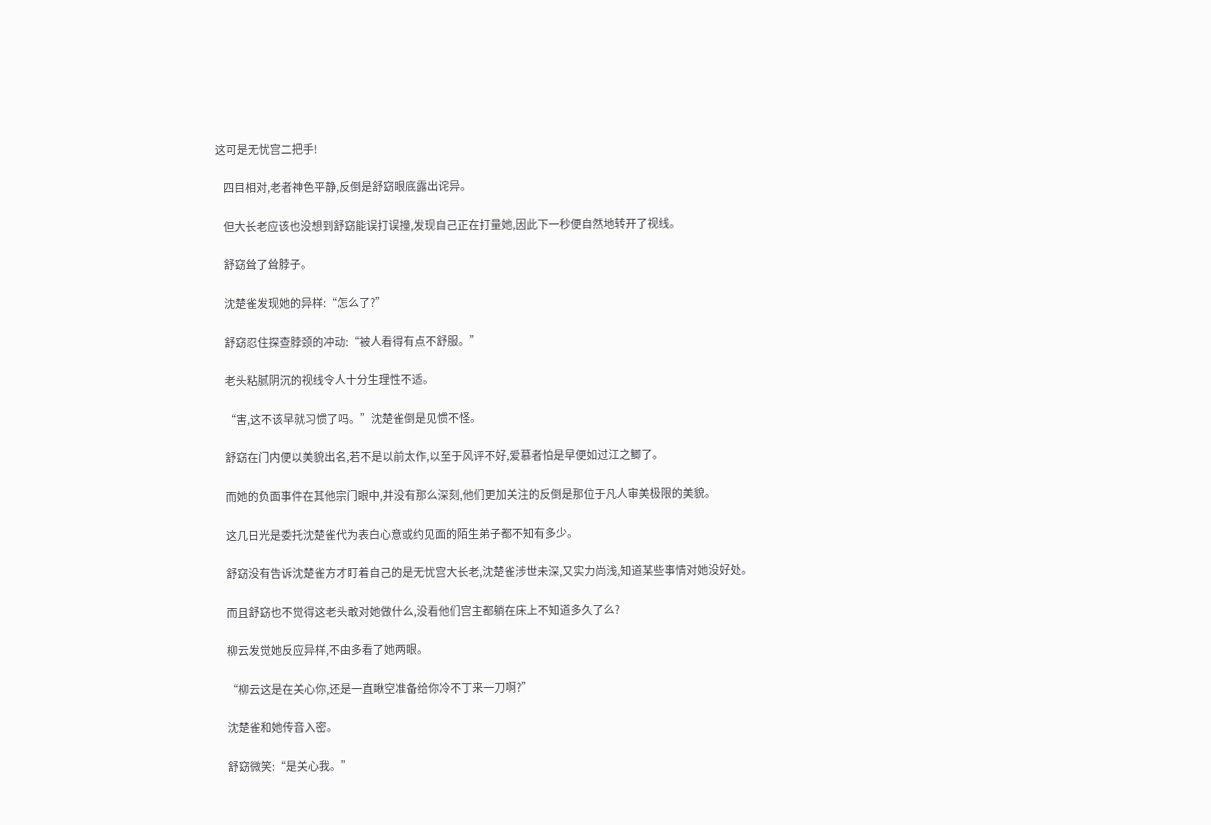这可是无忧宫二把手!

    四目相对,老者神色平静,反倒是舒窈眼底露出诧异。

    但大长老应该也没想到舒窈能误打误撞,发现自己正在打量她,因此下一秒便自然地转开了视线。

    舒窈耸了耸脖子。

    沈楚雀发现她的异样:“怎么了?”

    舒窈忍住探查脖颈的冲动:“被人看得有点不舒服。”

    老头粘腻阴沉的视线令人十分生理性不适。

    “害,这不该早就习惯了吗。”沈楚雀倒是见惯不怪。

    舒窈在门内便以美貌出名,若不是以前太作,以至于风评不好,爱慕者怕是早便如过江之鲫了。

    而她的负面事件在其他宗门眼中,并没有那么深刻,他们更加关注的反倒是那位于凡人审美极限的美貌。

    这几日光是委托沈楚雀代为表白心意或约见面的陌生弟子都不知有多少。

    舒窈没有告诉沈楚雀方才盯着自己的是无忧宫大长老,沈楚雀涉世未深,又实力尚浅,知道某些事情对她没好处。

    而且舒窈也不觉得这老头敢对她做什么,没看他们宫主都躺在床上不知道多久了么?

    柳云发觉她反应异样,不由多看了她两眼。

    “柳云这是在关心你,还是一直瞅空准备给你冷不丁来一刀啊?”

    沈楚雀和她传音入密。

    舒窈微笑:“是关心我。”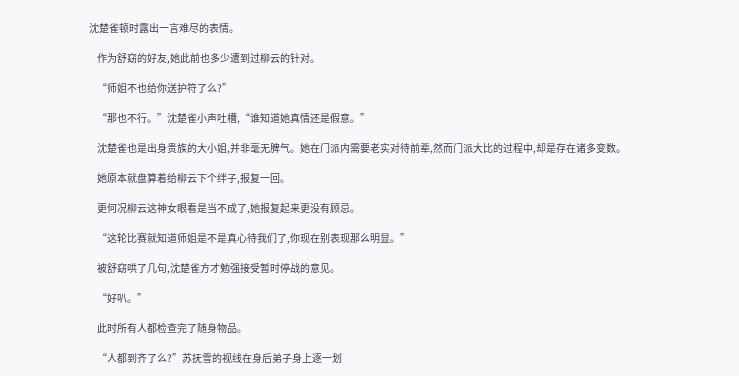沈楚雀顿时露出一言难尽的表情。

    作为舒窈的好友,她此前也多少遭到过柳云的针对。

    “师姐不也给你送护符了么?”

    “那也不行。”沈楚雀小声吐槽,“谁知道她真情还是假意。”

    沈楚雀也是出身贵族的大小姐,并非毫无脾气。她在门派内需要老实对待前辈,然而门派大比的过程中,却是存在诸多变数。

    她原本就盘算着给柳云下个绊子,报复一回。

    更何况柳云这神女眼看是当不成了,她报复起来更没有顾忌。

    “这轮比赛就知道师姐是不是真心待我们了,你现在别表现那么明显。”

    被舒窈哄了几句,沈楚雀方才勉强接受暂时停战的意见。

    “好叭。”

    此时所有人都检查完了随身物品。

    “人都到齐了么?”苏抚雪的视线在身后弟子身上逐一划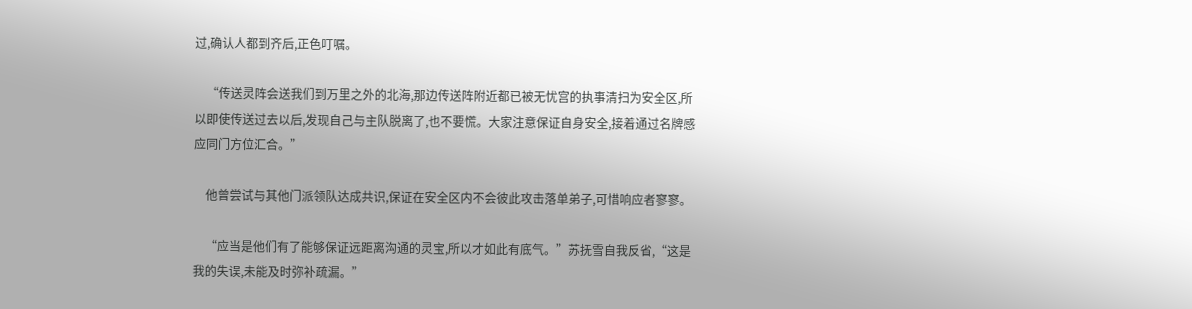过,确认人都到齐后,正色叮嘱。

    “传送灵阵会送我们到万里之外的北海,那边传送阵附近都已被无忧宫的执事清扫为安全区,所以即使传送过去以后,发现自己与主队脱离了,也不要慌。大家注意保证自身安全,接着通过名牌感应同门方位汇合。”

    他曾尝试与其他门派领队达成共识,保证在安全区内不会彼此攻击落单弟子,可惜响应者寥寥。

    “应当是他们有了能够保证远距离沟通的灵宝,所以才如此有底气。”苏抚雪自我反省,“这是我的失误,未能及时弥补疏漏。”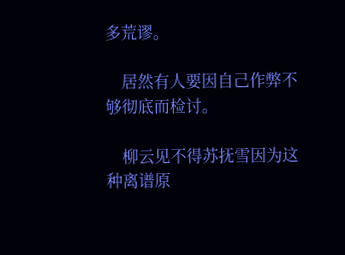多荒谬。

    居然有人要因自己作弊不够彻底而检讨。

    柳云见不得苏抚雪因为这种离谱原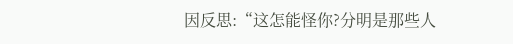因反思:“这怎能怪你?分明是那些人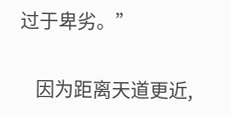过于卑劣。”

    因为距离天道更近,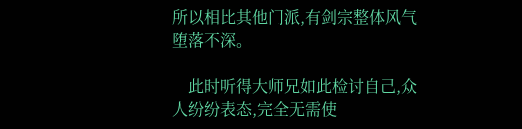所以相比其他门派,有剑宗整体风气堕落不深。

    此时听得大师兄如此检讨自己,众人纷纷表态,完全无需使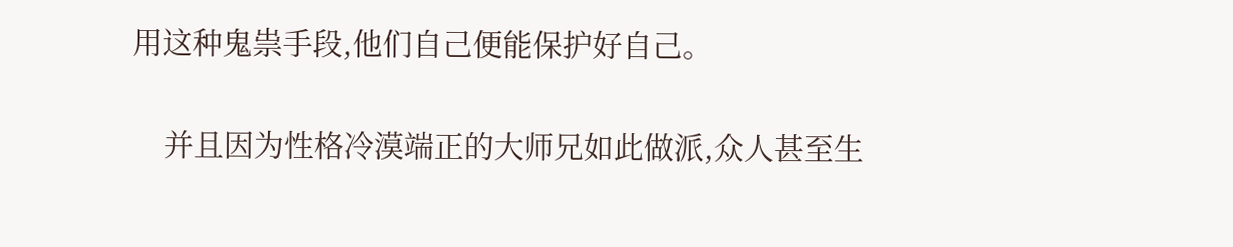用这种鬼祟手段,他们自己便能保护好自己。

    并且因为性格冷漠端正的大师兄如此做派,众人甚至生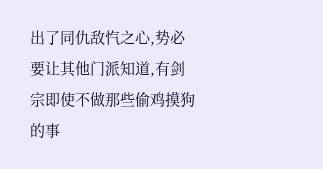出了同仇敌忾之心,势必要让其他门派知道,有剑宗即使不做那些偷鸡摸狗的事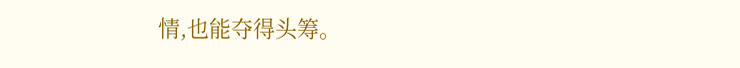情,也能夺得头筹。